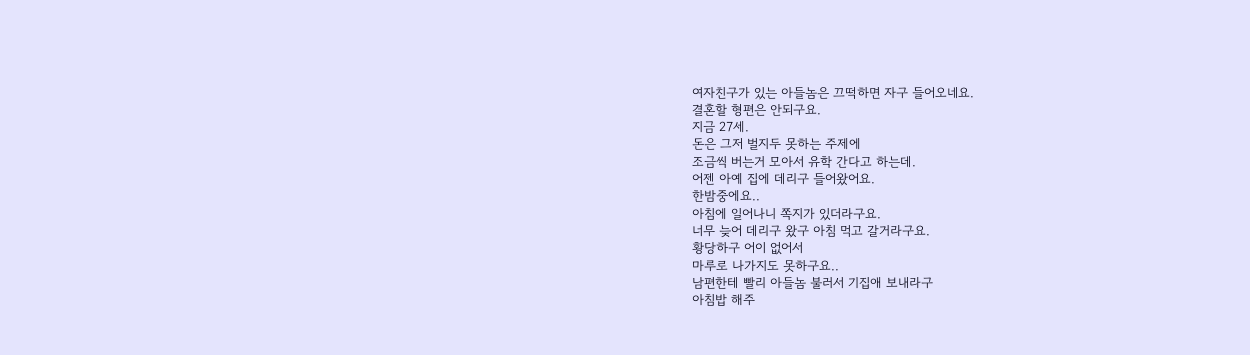여자친구가 있는 아들놈은 끄떡하면 자구 들어오네요.
결혼할 형편은 안되구요.
지금 27세.
돈은 그저 벌지두 못하는 주제에
조금씩 버는거 모아서 유학 간다고 하는데.
어젠 아예 집에 데리구 들어왔어요.
한밤중에요..
아침에 일어나니 쪽지가 있더라구요.
너무 늦어 데리구 왔구 아침 먹고 갈거라구요.
황당하구 어이 없어서
마루로 나가지도 못하구요..
남편한테 빨리 아들놈 불러서 기집애 보내라구
아침밥 해주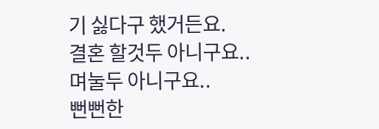기 싫다구 했거든요.
결혼 할것두 아니구요..
며눌두 아니구요..
뻔뻔한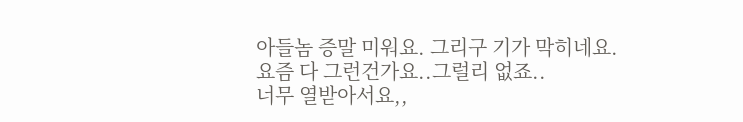아들놈 증말 미워요. 그리구 기가 막히네요.
요즘 다 그런건가요..그럴리 없죠..
너무 열받아서요,,